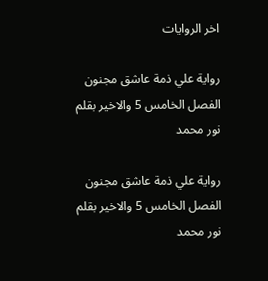اخر الروايات

رواية علي ذمة عاشق مجنون الفصل الخامس 5 والاخير بقلم نور محمد

رواية علي ذمة عاشق مجنون الفصل الخامس 5 والاخير بقلم نور محمد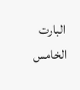البارت الخامس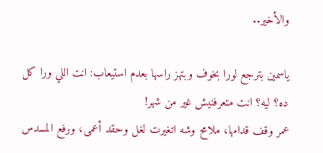والأخير..

ياسمين بترجع لورا بخوف وبتهز راسها بعدم استيعاب: انت اللي ورا كل ده؟ ليه؟ انت متعرفنيش غير من شهر!
عمر وقف قدامها، ملامح وشه اتغيرت لغل وحقد أعمى، ورفع المسدس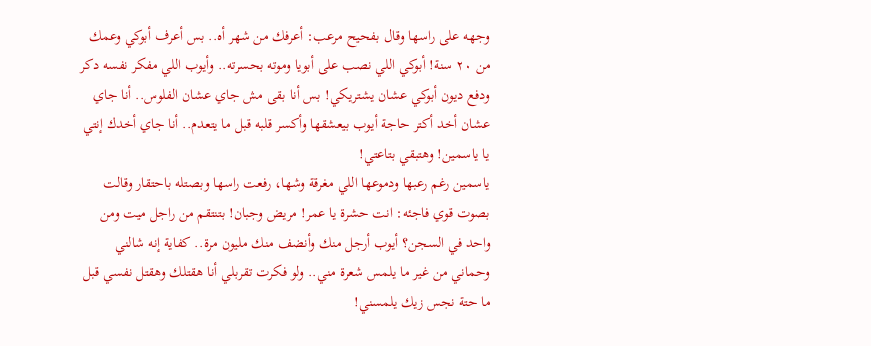وجهه على راسها وقال بفحيح مرعب: أعرفك من شهر أه.. بس أعرف أبوكي وعمك من ٢٠ سنة! أبوكي اللي نصب على أبويا وموته بحسرته.. وأيوب اللي مفكر نفسه دكر ودفع ديون أبوكي عشان يشتريكي! بس أنا بقى مش جاي عشان الفلوس.. أنا جاي عشان أخد أكتر حاجة أيوب بيعشقها وأكسر قلبه قبل ما يتعدم.. أنا جاي أخدك إنتي يا ياسمين! وهتبقي بتاعتي!
ياسمين رغم رعبها ودموعها اللي مغرقة وشها، رفعت راسها وبصتله باحتقار وقالت بصوت قوي فاجئه: انت حشرة يا عمر! مريض وجبان! بتنتقم من راجل ميت ومن واحد في السجن؟ أيوب أرجل منك وأنضف منك مليون مرة.. كفاية إنه شالني وحماني من غير ما يلمس شعرة مني.. ولو فكرت تقربلي أنا هقتلك وهقتل نفسي قبل ما حتة نجس زيك يلمسني!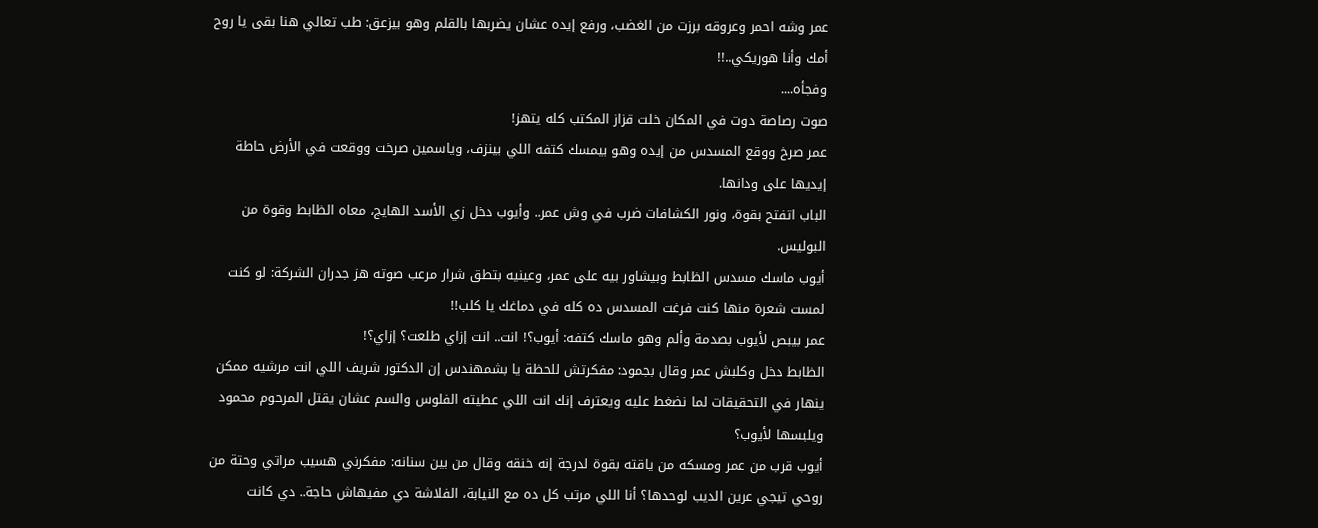عمر وشه احمر وعروقه برزت من الغضب، ورفع إيده عشان يضربها بالقلم وهو بيزعق: طب تعالي هنا بقى يا روح أمك وأنا هوريكي..!!
وفجأه....
صوت رصاصة دوت في المكان خلت قزاز المكتب كله يتهز!
عمر صرخ ووقع المسدس من إيده وهو بيمسك كتفه اللي بينزف، وياسمين صرخت ووقعت في الأرض حاطة إيديها على ودانها.
الباب اتفتح بقوة، ونور الكشافات ضرب في وش عمر.. وأيوب دخل زي الأسد الهايج، معاه الظابط وقوة من البوليس.
أيوب ماسك مسدس الظابط وبيشاور بيه على عمر، وعينيه بتطق شرار مرعب صوته هز جدران الشركة: لو كنت لمست شعرة منها كنت فرغت المسدس ده كله في دماغك يا كلب!!
عمر بيبص لأيوب بصدمة وألم وهو ماسك كتفه: أيوب؟! انت.. انت إزاي طلعت؟ إزاي؟!
الظابط دخل وكلبش عمر وقال بجمود: مفكرتش للحظة يا بشمهندس إن الدكتور شريف اللي انت مرشيه ممكن ينهار في التحقيقات لما نضغط عليه ويعترف إنك انت اللي عطيته الفلوس والسم عشان يقتل المرحوم محمود ويلبسها لأيوب؟
أيوب قرب من عمر ومسكه من ياقته بقوة لدرجة إنه خنقه وقال من بين سنانه: مفكرني هسيب مراتي وحتة من روحي تيجي عرين الديب لوحدها؟ أنا اللي مرتب كل ده مع النيابة، الفلاشة دي مفيهاش حاجة.. دي كانت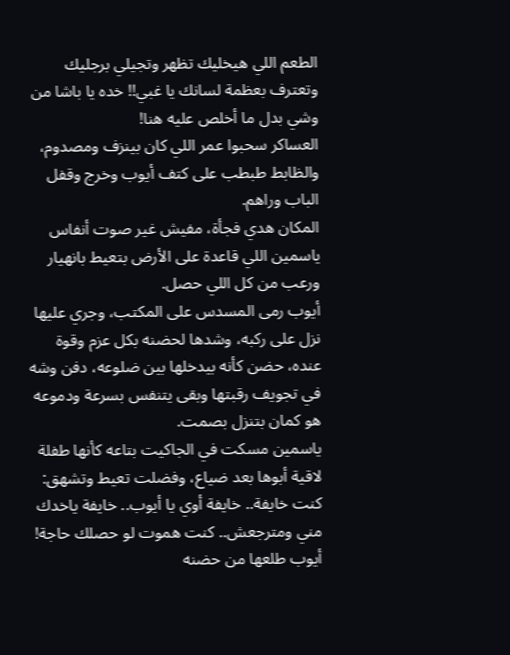الطعم اللي هيخليك تظهر وتجيلي برجليك وتعترف بعظمة لسانك يا غبي!! خده يا باشا من وشي بدل ما أخلص عليه هنا!
العساكر سحبوا عمر اللي كان بينزف ومصدوم، والظابط طبطب على كتف أيوب وخرج وقفل الباب وراهم.
المكان هدي فجأة، مفيش غير صوت أنفاس ياسمين اللي قاعدة على الأرض بتعيط بانهيار ورعب من كل اللي حصل.
أيوب رمى المسدس على المكتب، وجري عليها نزل على ركبه، وشدها لحضنه بكل عزم وقوة عنده، حضن كأنه بيدخلها بين ضلوعه، دفن وشه في تجويف رقبتها وبقى يتنفس بسرعة ودموعه هو كمان بتنزل بصمت.
ياسمين مسكت في الجاكيت بتاعه كأنها طفلة لاقية أبوها بعد ضياع، وفضلت تعيط وتشهق: كنت خايفة.. خايفة أوي يا أيوب.. خايفة ياخدك مني ومترجعش.. كنت هموت لو حصلك حاجة!
أيوب طلعها من حضنه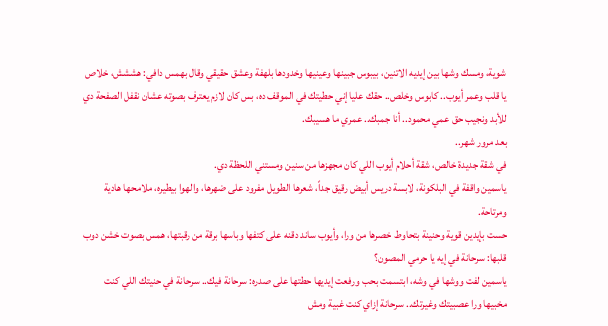شوية، ومسك وشها بين إيديه الاتنين، بيبوس جبينها وعينيها وخدودها بلهفة وعشق حقيقي وقال بهمس دافي: هششش، خلاص يا قلب وعمر أيوب.. كابوس وخلص.. حقك عليا إني حطيتك في الموقف ده، بس كان لازم يعترف بصوته عشان نقفل الصفحة دي للأبد ونجيب حق عمي محمود.. أنا جمبك.. عمري ما هسيبك.
بعد مرور شهر..
في شقة جديدة خالص، شقة أحلام أيوب اللي كان مجهزها من سنين ومستني اللحظة دي.
ياسمين واقفة في البلكونة، لابسة دريس أبيض رقيق جداً، شعرها الطويل مفرود على ضهرها، والهوا بيطيره، ملامحها هادية ومرتاحة.
حست بإيدين قوية وحنينة بتحاوط خصرها من ورا، وأيوب ساند دقنه على كتفها وباسها برقة من رقبتها، همس بصوت خشن دوب قلبها: سرحانة في إيه يا حرمي المصون؟
ياسمين لفت ووشها في وشه، ابتسمت بحب ورفعت إيديها حطتها على صدره: سرحانة فيك.. سرحانة في حنيتك اللي كنت مخبيها ورا عصبيتك وغيرتك.. سرحانة إزاي كنت غبية ومش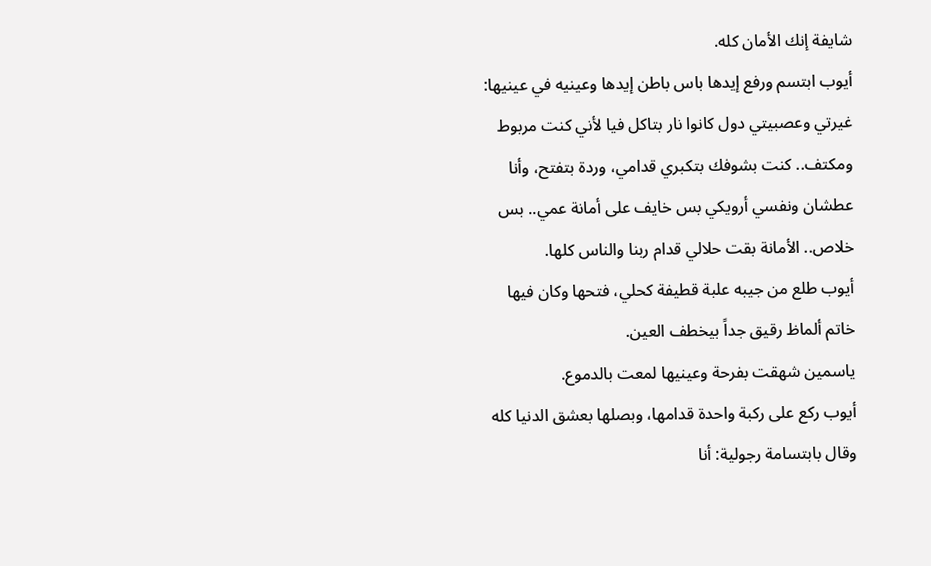شايفة إنك الأمان كله.
أيوب ابتسم ورفع إيدها باس باطن إيدها وعينيه في عينيها: غيرتي وعصبيتي دول كانوا نار بتاكل فيا لأني كنت مربوط ومكتف.. كنت بشوفك بتكبري قدامي، وردة بتفتح، وأنا عطشان ونفسي أرويكي بس خايف على أمانة عمي.. بس خلاص.. الأمانة بقت حلالي قدام ربنا والناس كلها.
أيوب طلع من جيبه علبة قطيفة كحلي، فتحها وكان فيها خاتم ألماظ رقيق جداً بيخطف العين.
ياسمين شهقت بفرحة وعينيها لمعت بالدموع.
أيوب ركع على ركبة واحدة قدامها، وبصلها بعشق الدنيا كله وقال بابتسامة رجولية: أنا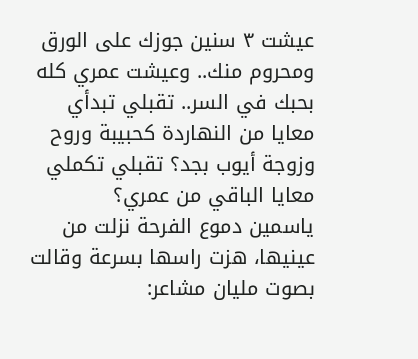عيشت ٣ سنين جوزك على الورق ومحروم منك.. وعيشت عمري كله بحبك في السر.. تقبلي تبدأي معايا من النهاردة كحبيبة وروح وزوجة أيوب بجد؟ تقبلي تكملي معايا الباقي من عمري؟
ياسمين دموع الفرحة نزلت من عينيها، هزت راسها بسرعة وقالت بصوت مليان مشاعر: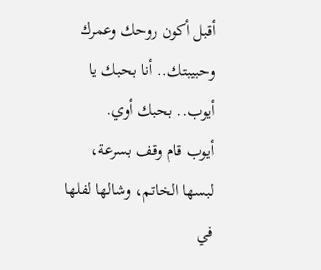أقبل أكون روحك وعمرك وحبيبتك.. أنا بحبك يا أيوب.. بحبك أوي.
أيوب قام وقف بسرعة، لبسها الخاتم، وشالها لفلها في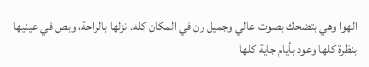الهوا وهي بتضحك بصوت عالي وجميل رن في المكان كله. نزلها بالراحة، وبص في عينيها بنظرة كلها وعود بأيام جاية كلها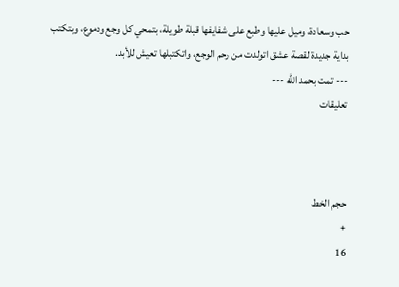حب وسعادة، وميل عليها وطبع على شفايفها قبلة طويلة، بتمحي كل وجع ودموع، وبتكتب بداية جديدة لقصة عشق اتولدت من رحم الوجع، واتكتبلها تعيش للأبد.
--- تمت بحمد الله ---
تعليقات



حجم الخط
+
16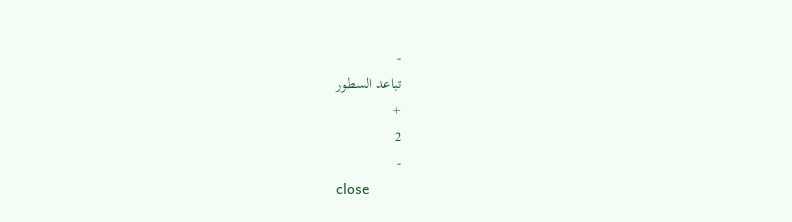-
تباعد السطور
+
2
-
close